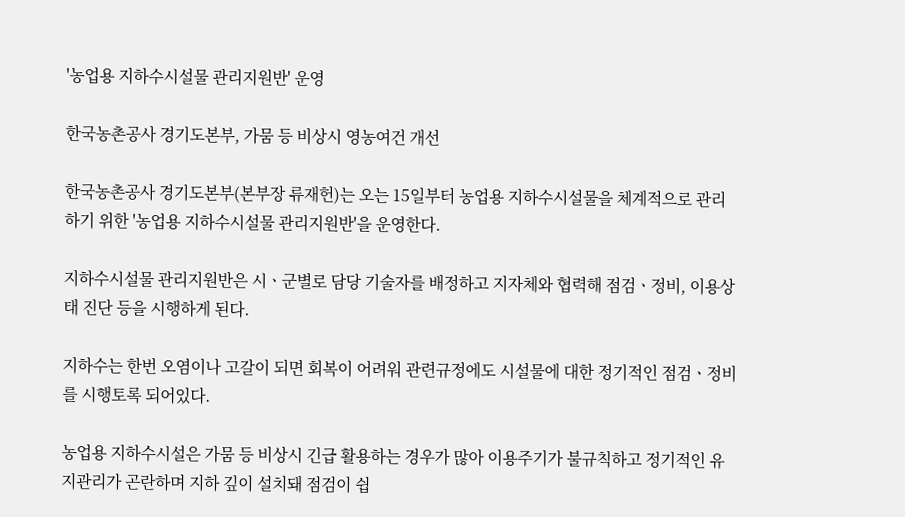'농업용 지하수시설물 관리지원반' 운영

한국농촌공사 경기도본부, 가뭄 등 비상시 영농여건 개선

한국농촌공사 경기도본부(본부장 류재헌)는 오는 15일부터 농업용 지하수시설물을 체계적으로 관리하기 위한 '농업용 지하수시설물 관리지원반'을 운영한다.

지하수시설물 관리지원반은 시ㆍ군별로 담당 기술자를 배정하고 지자체와 협력해 점검ㆍ정비, 이용상태 진단 등을 시행하게 된다.

지하수는 한번 오염이나 고갈이 되면 회복이 어려워 관련규정에도 시설물에 대한 정기적인 점검ㆍ정비를 시행토록 되어있다.

농업용 지하수시설은 가뭄 등 비상시 긴급 활용하는 경우가 많아 이용주기가 불규칙하고 정기적인 유지관리가 곤란하며 지하 깊이 설치돼 점검이 쉽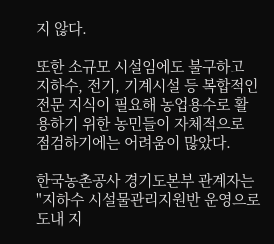지 않다.

또한 소규모 시설임에도 불구하고 지하수, 전기, 기계시설 등 복합적인 전문 지식이 필요해 농업용수로 활용하기 위한 농민들이 자체적으로 점검하기에는 어려움이 많았다.

한국농촌공사 경기도본부 관계자는 "지하수 시설물관리지원반 운영으로 도내 지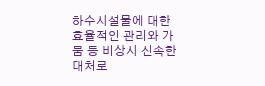하수시설물에 대한 효율적인 관리와 가뭄 등 비상시 신속한 대처로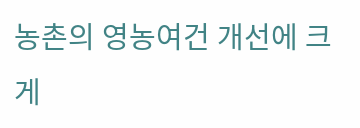농촌의 영농여건 개선에 크게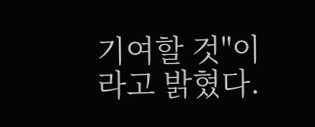기여할 것"이라고 밝혔다.